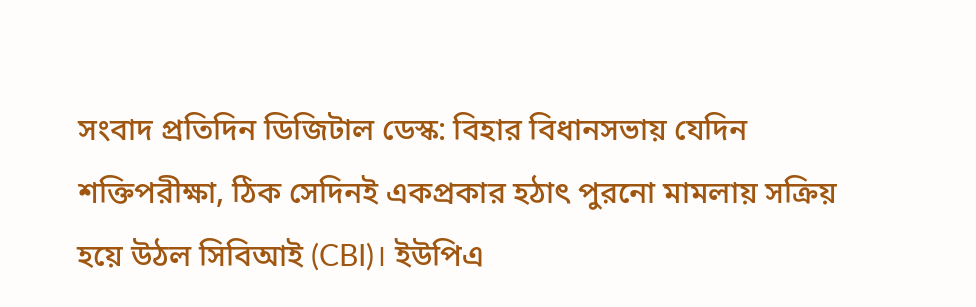সংবাদ প্রতিদিন ডিজিটাল ডেস্ক: বিহার বিধানসভায় যেদিন শক্তিপরীক্ষা, ঠিক সেদিনই একপ্রকার হঠাৎ পুরনো মামলায় সক্রিয় হয়ে উঠল সিবিআই (CBI)। ইউপিএ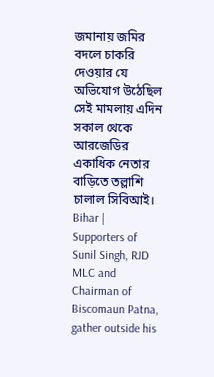জমানায় জমির বদলে চাকরি দেওয়ার যে অভিযোগ উঠেছিল সেই মামলায় এদিন সকাল থেকে আরজেডির একাধিক নেতার বাড়িতে তল্লাশি চালাল সিবিআই।
Bihar | Supporters of Sunil Singh, RJD MLC and Chairman of Biscomaun Patna, gather outside his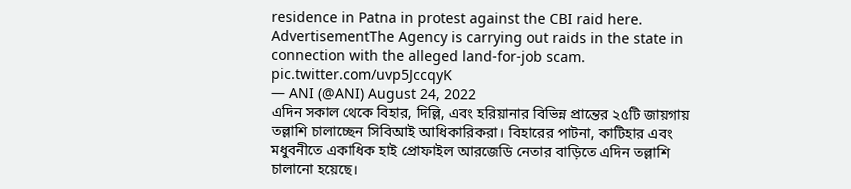residence in Patna in protest against the CBI raid here.
AdvertisementThe Agency is carrying out raids in the state in connection with the alleged land-for-job scam. pic.twitter.com/uvp5JccqyK
— ANI (@ANI) August 24, 2022
এদিন সকাল থেকে বিহার, দিল্লি, এবং হরিয়ানার বিভিন্ন প্রান্তের ২৫টি জায়গায় তল্লাশি চালাচ্ছেন সিবিআই আধিকারিকরা। বিহারের পাটনা, কাটিহার এবং মধুবনীতে একাধিক হাই প্রোফাইল আরজেডি নেতার বাড়িতে এদিন তল্লাশি চালানো হয়েছে।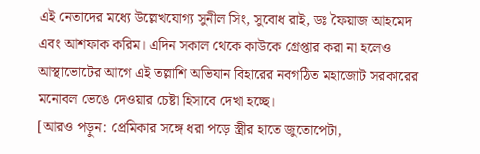এই নেতাদের মধ্যে উল্লেখযোগ্য সুনীল সিং, সুবোধ রাই, ডঃ ফৈয়াজ আহমেদ এবং আশফাক করিম। এদিন সকাল থেকে কাউকে গ্রেপ্তার করা না হলেও আস্থাভোটের আগে এই তল্লাশি অভিযান বিহারের নবগঠিত মহাজোট সরকারের মনোবল ভেঙে দেওয়ার চেষ্টা হিসাবে দেখা হচ্ছে।
[আরও পড়ুন: প্রেমিকার সঙ্গে ধরা পড়ে স্ত্রীর হাতে জুতোপেটা,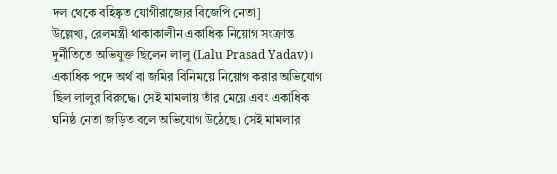দল থেকে বহিষ্কৃত যোগীরাজ্যের বিজেপি নেতা]
উল্লেখ্য, রেলমন্ত্রী থাকাকালীন একাধিক নিয়োগ সংক্রান্ত দুর্নীতিতে অভিযুক্ত ছিলেন লালু (Lalu Prasad Yadav)। একাধিক পদে অর্থ বা জমির বিনিময়ে নিয়োগ করার অভিযোগ ছিল লালুর বিরুদ্ধে। সেই মামলায় তাঁর মেয়ে এবং একাধিক ঘনিষ্ঠ নেতা জড়িত বলে অভিযোগ উঠেছে। সেই মামলার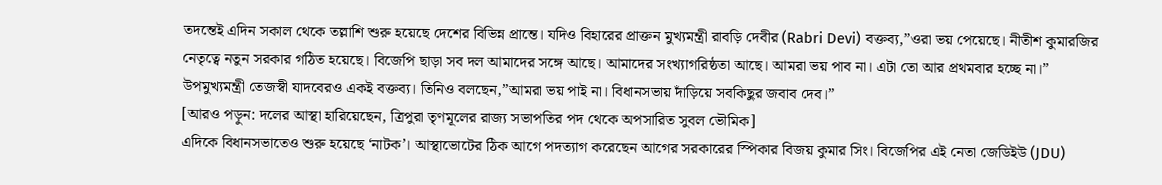তদন্তেই এদিন সকাল থেকে তল্লাশি শুরু হয়েছে দেশের বিভিন্ন প্রান্তে। যদিও বিহারের প্রাক্তন মুখ্যমন্ত্রী রাবড়ি দেবীর (Rabri Devi) বক্তব্য,”ওরা ভয় পেয়েছে। নীতীশ কুমারজির নেতৃত্বে নতুন সরকার গঠিত হয়েছে। বিজেপি ছাড়া সব দল আমাদের সঙ্গে আছে। আমাদের সংখ্যাগরিষ্ঠতা আছে। আমরা ভয় পাব না। এটা তো আর প্রথমবার হচ্ছে না।” উপমুখ্যমন্ত্রী তেজস্বী যাদবেরও একই বক্তব্য। তিনিও বলছেন,”আমরা ভয় পাই না। বিধানসভায় দাঁড়িয়ে সবকিছুর জবাব দেব।”
[আরও পড়ুন: দলের আস্থা হারিয়েছেন, ত্রিপুরা তৃণমূলের রাজ্য সভাপতির পদ থেকে অপসারিত সুবল ভৌমিক]
এদিকে বিধানসভাতেও শুরু হয়েছে ‘নাটক’। আস্থাভোটের ঠিক আগে পদত্যাগ করেছেন আগের সরকারের স্পিকার বিজয় কুমার সিং। বিজেপির এই নেতা জেডিইউ (JDU)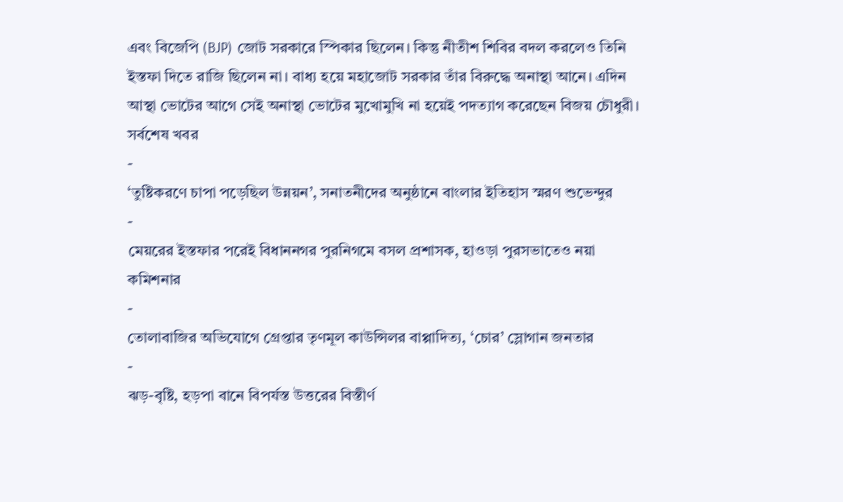এবং বিজেপি (BJP) জোট সরকারে স্পিকার ছিলেন। কিন্তু নীতীশ শিবির বদল করলেও তিনি ইস্তফা দিতে রাজি ছিলেন না। বাধ্য হয়ে মহাজোট সরকার তাঁর বিরুদ্ধে অনাস্থা আনে। এদিন আস্থা ভোটের আগে সেই অনাস্থা ভোটের মুখোমুখি না হয়েই পদত্যাগ করেছেন বিজয় চৌধুরী।
সর্বশেষ খবর
-
‘তুষ্টিকরণে চাপা পড়েছিল উন্নয়ন’, সনাতনীদের অনুষ্ঠানে বাংলার ইতিহাস স্মরণ শুভেন্দুর
-
মেয়রের ইস্তফার পরেই বিধাননগর পুরনিগমে বসল প্রশাসক, হাওড়া পুরসভাতেও নয়া কমিশনার
-
তোলাবাজির অভিযোগে গ্রেপ্তার তৃণমূল কাউন্সিলর বাপ্পাদিত্য, ‘চোর’ স্লোগান জনতার
-
ঝড়-বৃষ্টি, হড়পা বানে বিপর্যস্ত উত্তরের বিস্তীর্ণ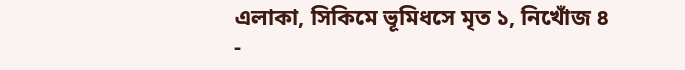এলাকা, সিকিমে ভূমিধসে মৃত ১, নিখোঁজ ৪
-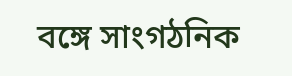বঙ্গে সাংগঠনিক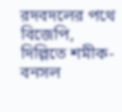রদবদলের পথে বিজেপি, দিল্লিতে শমীক-বনসল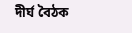দীর্ঘ বৈঠক